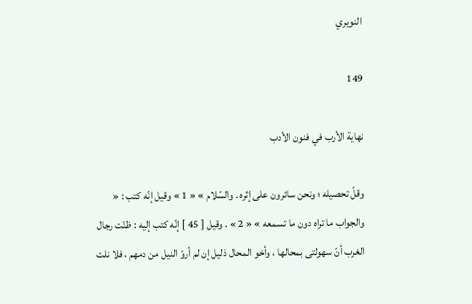النويري

149

نهاية الأرب في فنون الأدب

وقلّ تحصيله ؛ ونحن سائرون على إثره . والسّلام » « 1 » وقيل إنّه كتب : « والجواب ما تراه دون ما تسمعه » « 2 » . وقيل [ 45 ] إنّه كتب إليه : ظنّت رجال الغرب أنّ سهولتى بمحالها ، وأخو المحال ذليل إن لم أروّ النيل من دمهم ، فلا نلت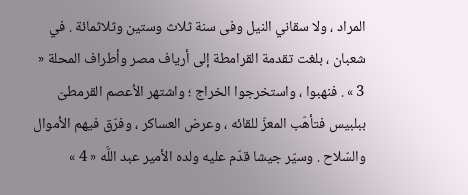المراد ، ولا سقاني النيل وفى سنة ثلاث وستين وثلاثمائة . في شعبان ، بلغت تقدمة القرامطة إلى أرياف مصر وأطراف المحلة « 3 » . فنهبوا ، واستخرجوا الخراج ؛ واشتهر الأعصم القرمطىّ ببلبيس فتأهّب المعزّ للقائه ، وعرض العساكر ، وفرّق فيهم الأموال والسّلاح . وسيّر جيشا قدّم عليه ولده الأمير عبد اللَّه « 4 »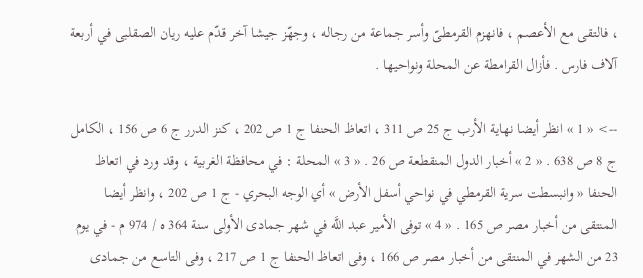، فالتقى مع الأعصم ، فانهزم القرمطىّ وأسر جماعة من رجاله ، وجهّز جيشا آخر قدّم عليه ريان الصقلبى في أربعة آلاف فارس . فأزال القرامطة عن المحلة ونواحيها .

--> « 1 » انظر أيضا نهاية الأرب ج 25 ص 311 ، اتعاظ الحنفا ج 1 ص 202 ، كنز الدرر ج 6 ص 156 ، الكامل ج 8 ص 638 . « 2 » أخبار الدول المنقطعة ص 26 . « 3 » المحلة : في محافظة الغربية ، وقد ورد في اتعاظ الحنفا « وانبسطت سرية القرمطي في نواحي أسفل الأرض » أي الوجه البحري - ج 1 ص 202 ، وانظر أيضا المنتقى من أخبار مصر ص 165 . « 4 » توفى الأمير عبد اللَّه في شهر جمادى الأولى سنة 364 ه / 974 م - في يوم 23 من الشهر في المنتقى من أخبار مصر ص 166 ، وفى اتعاظ الحنفا ج 1 ص 217 ، وفى التاسع من جمادى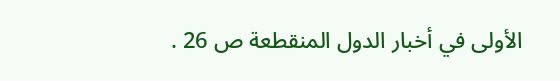الأولى في أخبار الدول المنقطعة ص 26 .